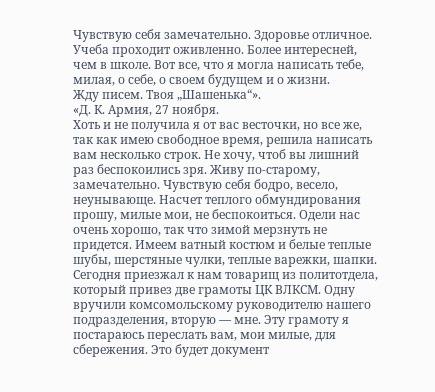Чувствую себя замечательно. Здоровье отличное. Учеба проходит оживленно. Более интересней, чем в школе. Вот все, что я могла написать тебе, милая, о себе, о своем будущем и о жизни.
Жду писем. Твоя „Шашенька“».
«Д. К. Армия, 27 ноября.
Хоть и не получила я от вас весточки, но все же, так как имею свободное время, решила написать вам несколько строк. Не хочу, чтоб вы лишний раз беспокоились зря. Живу по-старому, замечательно. Чувствую себя бодро, весело, неунывающе. Насчет теплого обмундирования прошу, милые мои, не беспокоиться. Одели нас очень хорошо, так что зимой мерзнуть не придется. Имеем ватный костюм и белые теплые шубы, шерстяные чулки, теплые варежки, шапки.
Сегодня приезжал к нам товарищ из политотдела, который привез две грамоты ЦК ВЛКСМ. Одну вручили комсомольскому руководителю нашего подразделения, вторую — мне. Эту грамоту я постараюсь переслать вам, мои милые, для сбережения. Это будет документ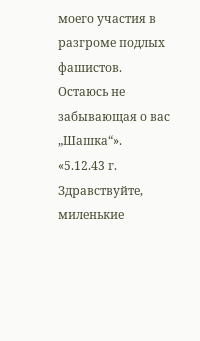моего участия в разгроме подлых фашистов.
Остаюсь не забывающая о вас „Шашка“».
«5.12.43 г.
Здравствуйте, миленькие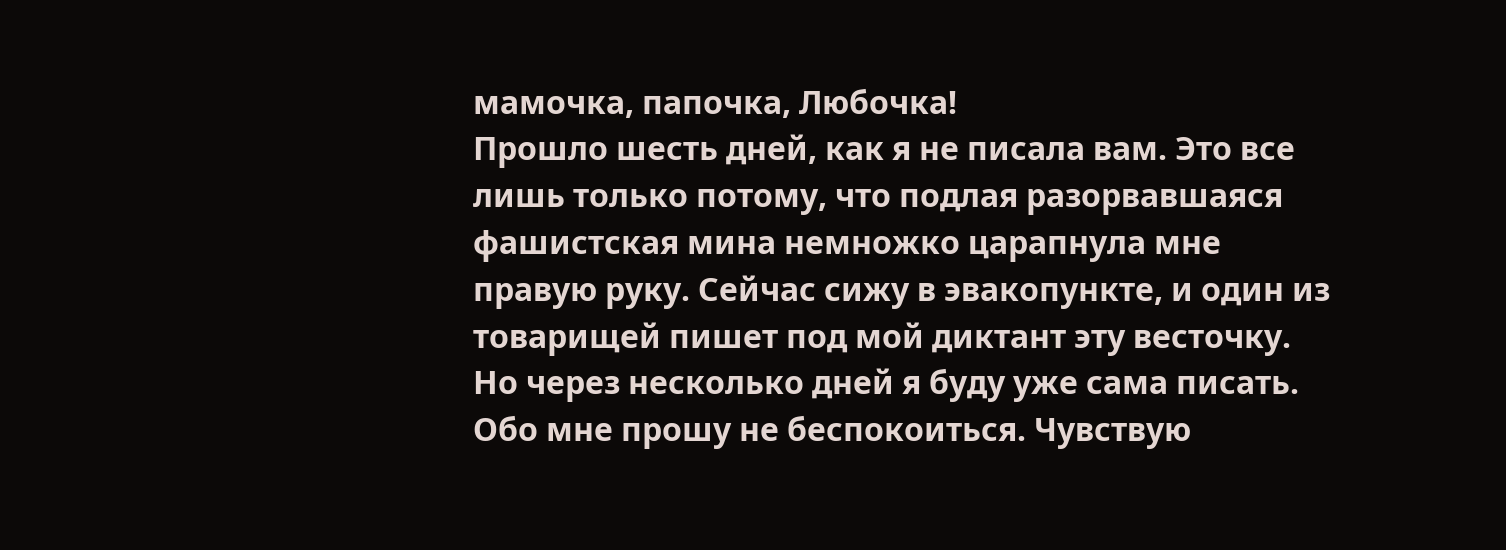мамочка, папочка, Любочка!
Прошло шесть дней, как я не писала вам. Это все лишь только потому, что подлая разорвавшаяся фашистская мина немножко царапнула мне правую руку. Сейчас сижу в эвакопункте, и один из товарищей пишет под мой диктант эту весточку. Но через несколько дней я буду уже сама писать. Обо мне прошу не беспокоиться. Чувствую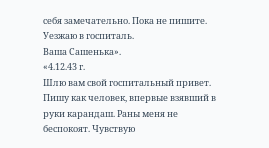себя замечательно. Пока не пишите. Уезжаю в госпиталь.
Ваша Сашенька».
«4.12.43 г.
Шлю вам свой госпитальный привет. Пишу как человек, впервые взявший в руки карандаш. Раны меня не беспокоят. Чувствую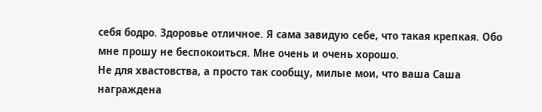себя бодро. Здоровье отличное. Я сама завидую себе, что такая крепкая. Обо мне прошу не беспокоиться. Мне очень и очень хорошо.
Не для хвастовства, а просто так сообщу, милые мои, что ваша Саша награждена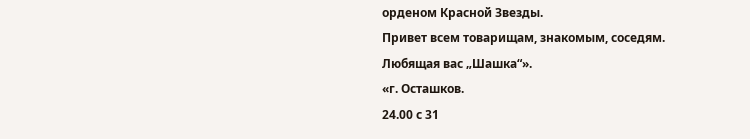орденом Красной Звезды.
Привет всем товарищам, знакомым, соседям.
Любящая вас „Шашка“».
«г. Осташков.
24.00 с 31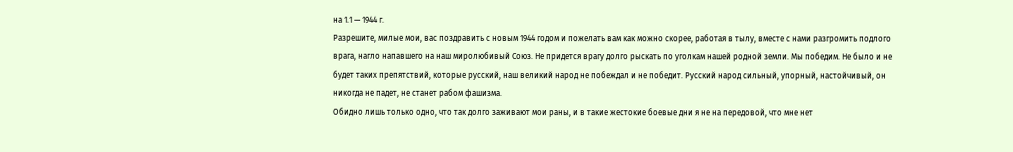на 1.1 — 1944 г.
Разрешите, милые мои, вас поздравить с новым 1944 годом и пожелать вам как можно скорее, работая в тылу, вместе с нами разгромить подлого врага, нагло напавшего на наш миролюбивый Союз. Не придется врагу долго рыскать по уголкам нашей родной земли. Мы победим. Не было и не будет таких препятствий, которые русский, наш великий народ не побеждал и не победит. Русский народ сильный, упорный, настойчивый, он никогда не падет, не станет рабом фашизма.
Обидно лишь только одно, что так долго заживают мои раны, и в такие жестокие боевые дни я не на передовой, что мне нет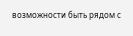возможности быть рядом с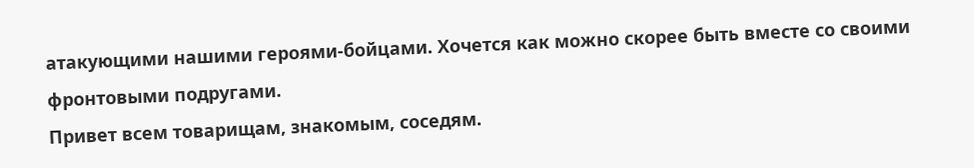атакующими нашими героями-бойцами. Хочется как можно скорее быть вместе со своими фронтовыми подругами.
Привет всем товарищам, знакомым, соседям.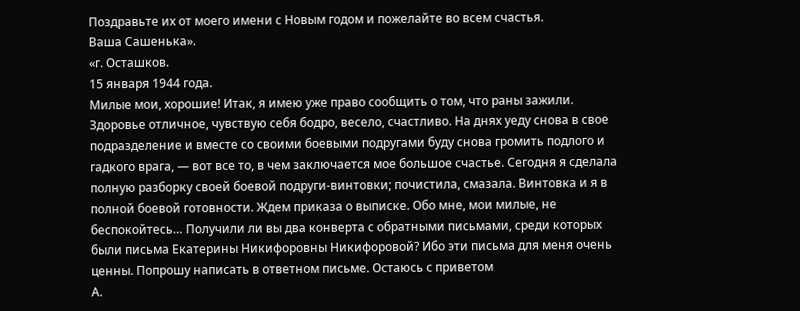Поздравьте их от моего имени с Новым годом и пожелайте во всем счастья.
Ваша Сашенька».
«г. Осташков.
15 января 1944 года.
Милые мои, хорошие! Итак, я имею уже право сообщить о том, что раны зажили. Здоровье отличное, чувствую себя бодро, весело, счастливо. На днях уеду снова в свое подразделение и вместе со своими боевыми подругами буду снова громить подлого и гадкого врага, — вот все то, в чем заключается мое большое счастье. Сегодня я сделала полную разборку своей боевой подруги-винтовки; почистила, смазала. Винтовка и я в полной боевой готовности. Ждем приказа о выписке. Обо мне, мои милые, не беспокойтесь… Получили ли вы два конверта с обратными письмами, среди которых были письма Екатерины Никифоровны Никифоровой? Ибо эти письма для меня очень ценны. Попрошу написать в ответном письме. Остаюсь с приветом
А.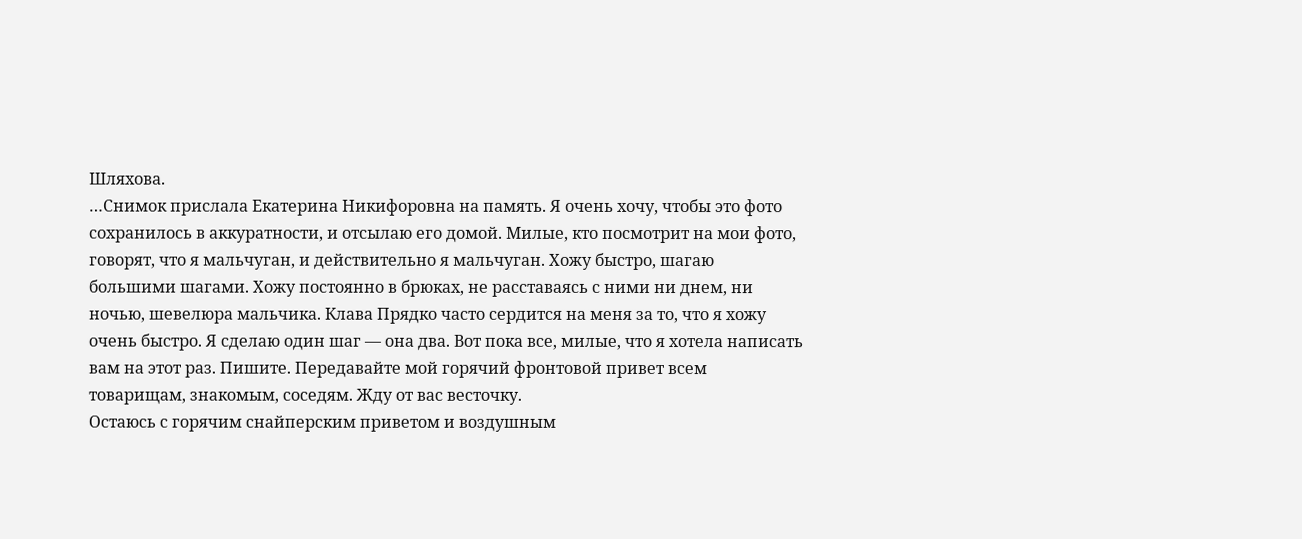Шляхова.
…Снимок прислала Екатерина Никифоровна на память. Я очень хочу, чтобы это фото сохранилось в аккуратности, и отсылаю его домой. Милые, кто посмотрит на мои фото, говорят, что я мальчуган, и действительно я мальчуган. Хожу быстро, шагаю большими шагами. Хожу постоянно в брюках, не расставаясь с ними ни днем, ни ночью, шевелюра мальчика. Клава Прядко часто сердится на меня за то, что я хожу очень быстро. Я сделаю один шаг — она два. Вот пока все, милые, что я хотела написать вам на этот раз. Пишите. Передавайте мой горячий фронтовой привет всем товарищам, знакомым, соседям. Жду от вас весточку.
Остаюсь с горячим снайперским приветом и воздушным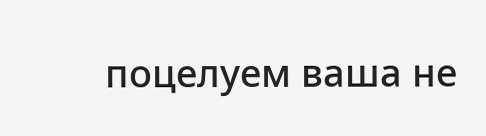поцелуем ваша не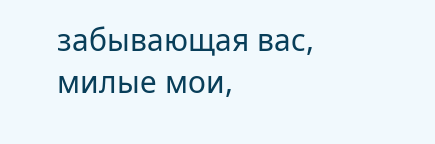забывающая вас, милые мои,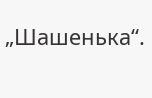„Шашенька“.